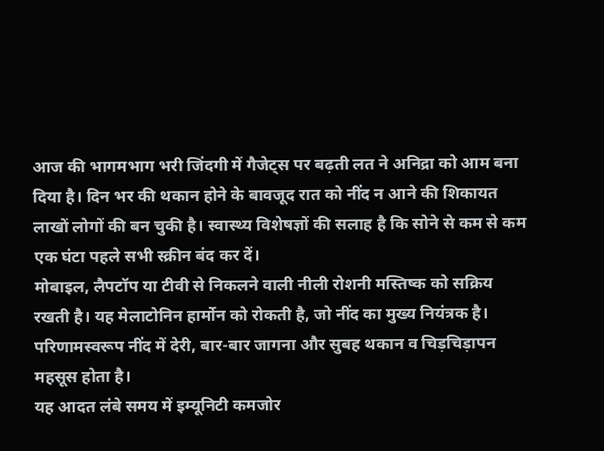आज की भागमभाग भरी जिंदगी में गैजेट्स पर बढ़ती लत ने अनिद्रा को आम बना दिया है। दिन भर की थकान होने के बावजूद रात को नींद न आने की शिकायत लाखों लोगों की बन चुकी है। स्वास्थ्य विशेषज्ञों की सलाह है कि सोने से कम से कम एक घंटा पहले सभी स्क्रीन बंद कर दें।
मोबाइल, लैपटॉप या टीवी से निकलने वाली नीली रोशनी मस्तिष्क को सक्रिय रखती है। यह मेलाटोनिन हार्मोन को रोकती है, जो नींद का मुख्य नियंत्रक है। परिणामस्वरूप नींद में देरी, बार-बार जागना और सुबह थकान व चिड़चिड़ापन महसूस होता है।
यह आदत लंबे समय में इम्यूनिटी कमजोर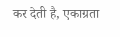कर देती है, एकाग्रता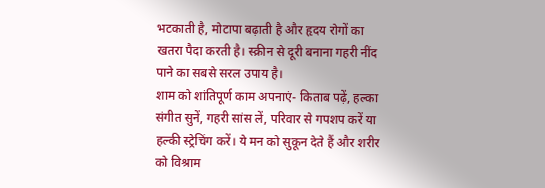भटकाती है, मोटापा बढ़ाती है और हृदय रोगों का खतरा पैदा करती है। स्क्रीन से दूरी बनाना गहरी नींद पाने का सबसे सरल उपाय है।
शाम को शांतिपूर्ण काम अपनाएं- किताब पढ़ें, हल्का संगीत सुनें, गहरी सांस लें, परिवार से गपशप करें या हल्की स्ट्रेचिंग करें। ये मन को सुकून देते हैं और शरीर को विश्राम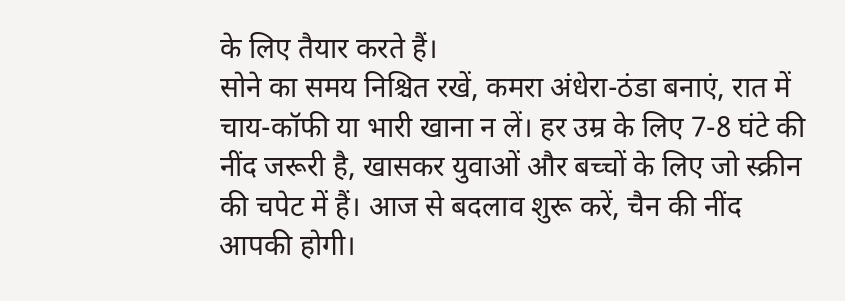के लिए तैयार करते हैं।
सोने का समय निश्चित रखें, कमरा अंधेरा-ठंडा बनाएं, रात में चाय-कॉफी या भारी खाना न लें। हर उम्र के लिए 7-8 घंटे की नींद जरूरी है, खासकर युवाओं और बच्चों के लिए जो स्क्रीन की चपेट में हैं। आज से बदलाव शुरू करें, चैन की नींद आपकी होगी।